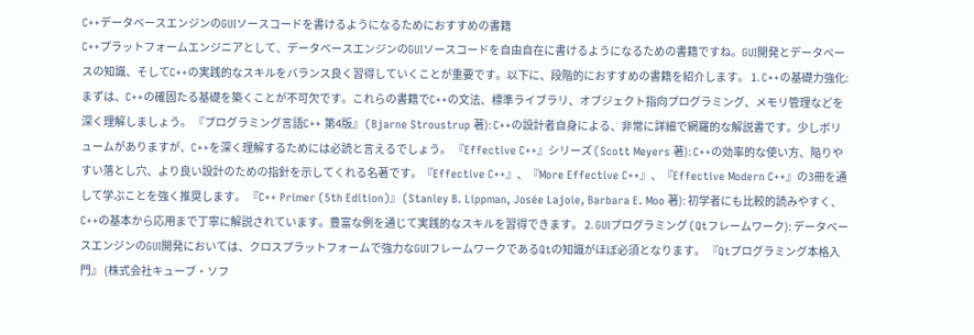C++データベースエンジンのGUIソースコードを書けるようになるためにおすすめの書籍
C++プラットフォームエンジニアとして、データベースエンジンのGUIソースコードを自由自在に書けるようになるための書籍ですね。GUI開発とデータベースの知識、そしてC++の実践的なスキルをバランス良く習得していくことが重要です。以下に、段階的におすすめの書籍を紹介します。 1. C++の基礎力強化: まずは、C++の確固たる基礎を築くことが不可欠です。これらの書籍でC++の文法、標準ライブラリ、オブジェクト指向プログラミング、メモリ管理などを深く理解しましょう。 『プログラミング言語C++ 第4版』 (Bjarne Stroustrup 著): C++の設計者自身による、非常に詳細で網羅的な解説書です。少しボリュームがありますが、C++を深く理解するためには必読と言えるでしょう。 『Effective C++』シリーズ (Scott Meyers 著): C++の効率的な使い方、陥りやすい落とし穴、より良い設計のための指針を示してくれる名著です。『Effective C++』、『More Effective C++』、『Effective Modern C++』の3冊を通して学ぶことを強く推奨します。 『C++ Primer (5th Edition)』 (Stanley B. Lippman, Josée Lajoie, Barbara E. Moo 著): 初学者にも比較的読みやすく、C++の基本から応用まで丁寧に解説されています。豊富な例を通じて実践的なスキルを習得できます。 2. GUIプログラミング (Qtフレームワーク): データベースエンジンのGUI開発においては、クロスプラットフォームで強力なGUIフレームワークであるQtの知識がほぼ必須となります。 『Qtプログラミング本格入門』 (株式会社キューブ・ソフ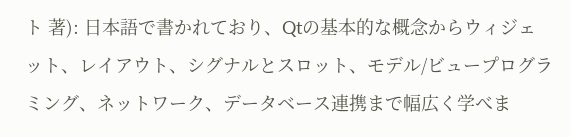ト 著): 日本語で書かれており、Qtの基本的な概念からウィジェット、レイアウト、シグナルとスロット、モデル/ビュープログラミング、ネットワーク、データベース連携まで幅広く学べま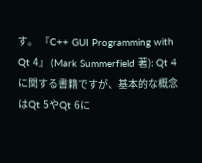す。 『C++ GUI Programming with Qt 4』 (Mark Summerfield 著): Qt 4に関する書籍ですが、基本的な概念はQt 5やQt 6に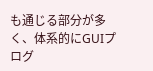も通じる部分が多く、体系的にGUIプログ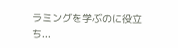ラミングを学ぶのに役立ち...